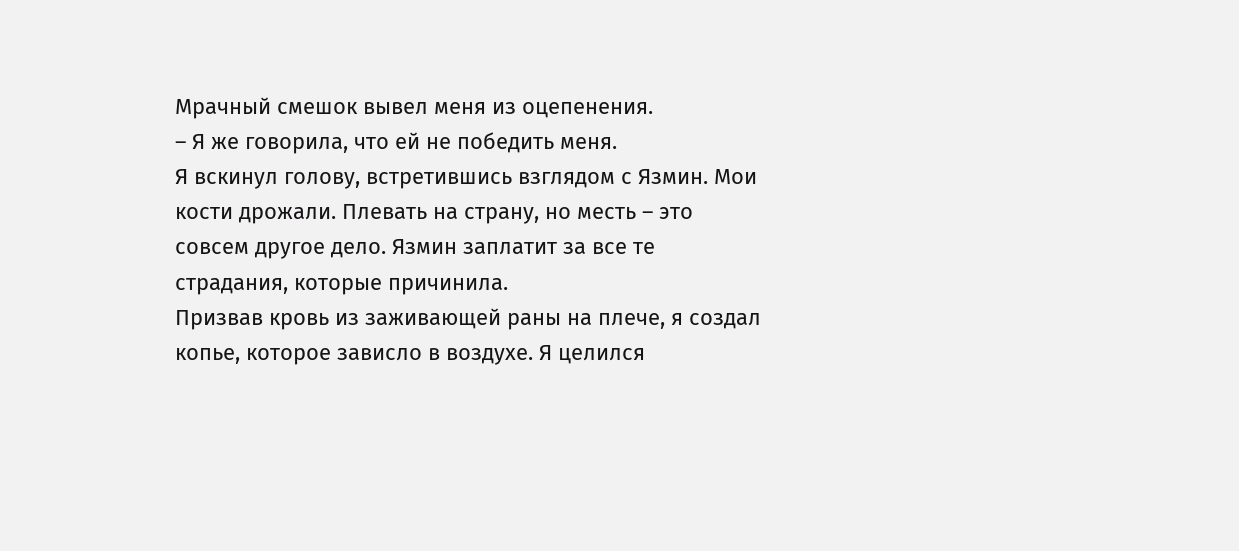Мрачный смешок вывел меня из оцепенения.
– Я же говорила, что ей не победить меня.
Я вскинул голову, встретившись взглядом с Язмин. Мои кости дрожали. Плевать на страну, но месть – это совсем другое дело. Язмин заплатит за все те страдания, которые причинила.
Призвав кровь из заживающей раны на плече, я создал копье, которое зависло в воздухе. Я целился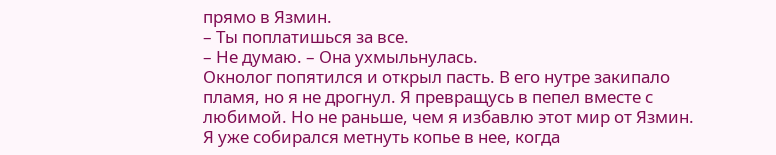прямо в Язмин.
– Ты поплатишься за все.
– Не думаю. – Она ухмыльнулась.
Окнолог попятился и открыл пасть. В его нутре закипало пламя, но я не дрогнул. Я превращусь в пепел вместе с любимой. Но не раньше, чем я избавлю этот мир от Язмин.
Я уже собирался метнуть копье в нее, когда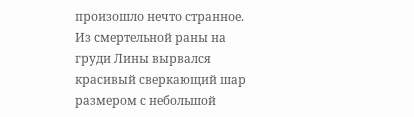произошло нечто странное. Из смертельной раны на груди Лины вырвался красивый сверкающий шар размером с небольшой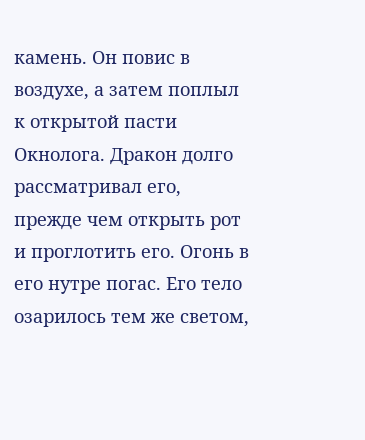камень. Он повис в воздухе, а затем поплыл к открытой пасти Окнолога. Дракон долго рассматривал его, прежде чем открыть рот и проглотить его. Огонь в его нутре погас. Его тело озарилось тем же светом,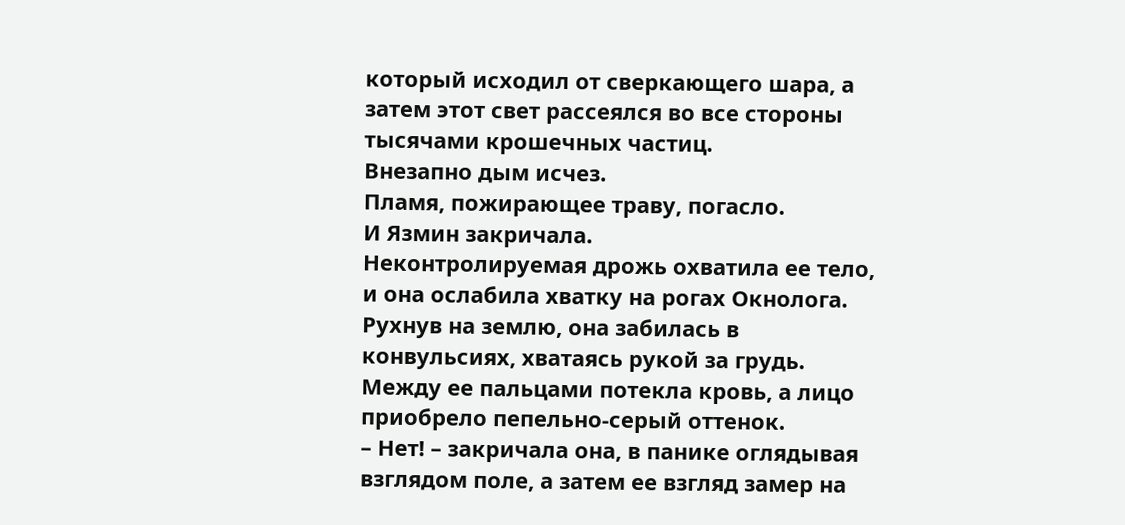который исходил от сверкающего шара, а затем этот свет рассеялся во все стороны тысячами крошечных частиц.
Внезапно дым исчез.
Пламя, пожирающее траву, погасло.
И Язмин закричала.
Неконтролируемая дрожь охватила ее тело, и она ослабила хватку на рогах Окнолога. Рухнув на землю, она забилась в конвульсиях, хватаясь рукой за грудь. Между ее пальцами потекла кровь, а лицо приобрело пепельно-серый оттенок.
– Нет! – закричала она, в панике оглядывая взглядом поле, а затем ее взгляд замер на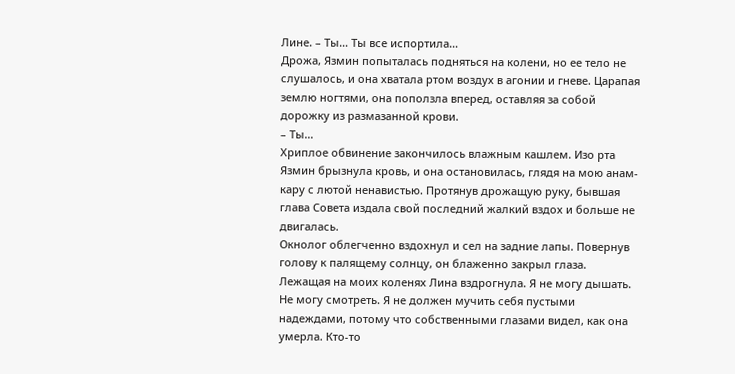Лине. – Ты… Ты все испортила…
Дрожа, Язмин попыталась подняться на колени, но ее тело не слушалось, и она хватала ртом воздух в агонии и гневе. Царапая землю ногтями, она поползла вперед, оставляя за собой дорожку из размазанной крови.
– Ты…
Хриплое обвинение закончилось влажным кашлем. Изо рта Язмин брызнула кровь, и она остановилась, глядя на мою анам-кару с лютой ненавистью. Протянув дрожащую руку, бывшая глава Совета издала свой последний жалкий вздох и больше не двигалась.
Окнолог облегченно вздохнул и сел на задние лапы. Повернув голову к палящему солнцу, он блаженно закрыл глаза.
Лежащая на моих коленях Лина вздрогнула. Я не могу дышать. Не могу смотреть. Я не должен мучить себя пустыми надеждами, потому что собственными глазами видел, как она умерла. Кто-то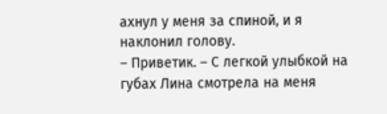ахнул у меня за спиной, и я наклонил голову.
– Приветик. – С легкой улыбкой на губах Лина смотрела на меня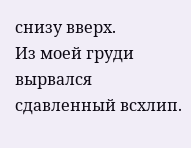снизу вверх.
Из моей груди вырвался сдавленный всхлип.